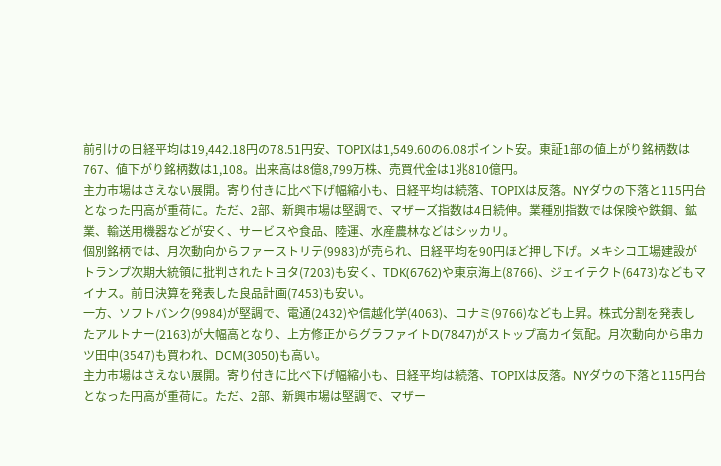前引けの日経平均は19,442.18円の78.51円安、TOPIXは1,549.60の6.08ポイント安。東証1部の値上がり銘柄数は767、値下がり銘柄数は1,108。出来高は8億8,799万株、売買代金は1兆810億円。
主力市場はさえない展開。寄り付きに比べ下げ幅縮小も、日経平均は続落、TOPIXは反落。NYダウの下落と115円台となった円高が重荷に。ただ、2部、新興市場は堅調で、マザーズ指数は4日続伸。業種別指数では保険や鉄鋼、鉱業、輸送用機器などが安く、サービスや食品、陸運、水産農林などはシッカリ。
個別銘柄では、月次動向からファーストリテ(9983)が売られ、日経平均を90円ほど押し下げ。メキシコ工場建設がトランプ次期大統領に批判されたトヨタ(7203)も安く、TDK(6762)や東京海上(8766)、ジェイテクト(6473)などもマイナス。前日決算を発表した良品計画(7453)も安い。
一方、ソフトバンク(9984)が堅調で、電通(2432)や信越化学(4063)、コナミ(9766)なども上昇。株式分割を発表したアルトナー(2163)が大幅高となり、上方修正からグラファイトD(7847)がストップ高カイ気配。月次動向から串カツ田中(3547)も買われ、DCM(3050)も高い。
主力市場はさえない展開。寄り付きに比べ下げ幅縮小も、日経平均は続落、TOPIXは反落。NYダウの下落と115円台となった円高が重荷に。ただ、2部、新興市場は堅調で、マザー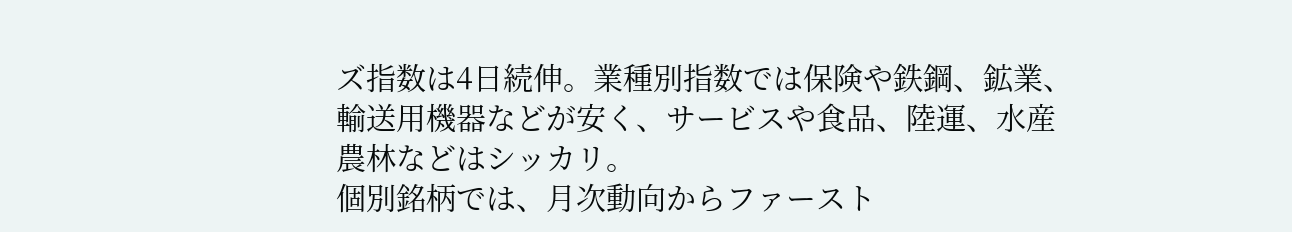ズ指数は4日続伸。業種別指数では保険や鉄鋼、鉱業、輸送用機器などが安く、サービスや食品、陸運、水産農林などはシッカリ。
個別銘柄では、月次動向からファースト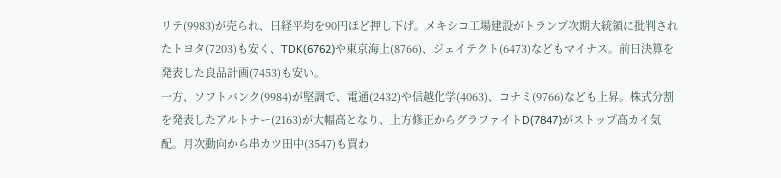リテ(9983)が売られ、日経平均を90円ほど押し下げ。メキシコ工場建設がトランプ次期大統領に批判されたトヨタ(7203)も安く、TDK(6762)や東京海上(8766)、ジェイテクト(6473)などもマイナス。前日決算を発表した良品計画(7453)も安い。
一方、ソフトバンク(9984)が堅調で、電通(2432)や信越化学(4063)、コナミ(9766)なども上昇。株式分割を発表したアルトナー(2163)が大幅高となり、上方修正からグラファイトD(7847)がストップ高カイ気配。月次動向から串カツ田中(3547)も買わ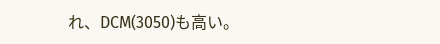れ、DCM(3050)も高い。